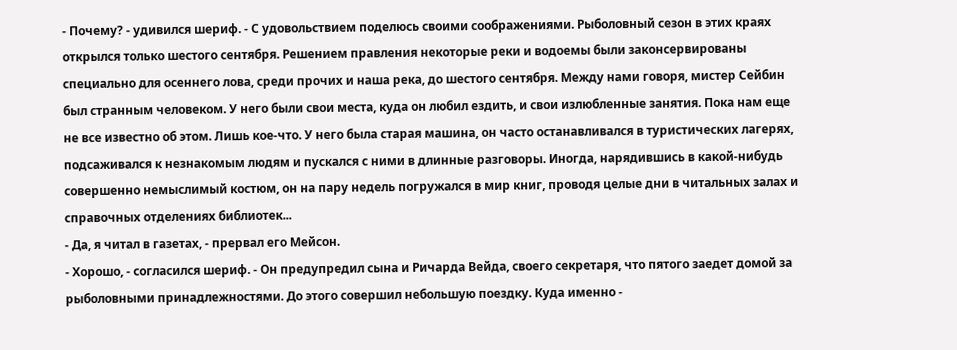- Почему? - удивился шериф. - С удовольствием поделюсь своими соображениями. Рыболовный сезон в этих краях открылся только шестого сентября. Решением правления некоторые реки и водоемы были законсервированы специально для осеннего лова, среди прочих и наша река, до шестого сентября. Между нами говоря, мистер Сейбин был странным человеком. У него были свои места, куда он любил ездить, и свои излюбленные занятия. Пока нам еще не все известно об этом. Лишь кое-что. У него была старая машина, он часто останавливался в туристических лагерях, подсаживался к незнакомым людям и пускался с ними в длинные разговоры. Иногда, нарядившись в какой-нибудь совершенно немыслимый костюм, он на пару недель погружался в мир книг, проводя целые дни в читальных залах и справочных отделениях библиотек...
- Да, я читал в газетах, - прервал его Мейсон.
- Хорошо, - согласился шериф. - Он предупредил сына и Ричарда Вейда, своего секретаря, что пятого заедет домой за рыболовными принадлежностями. До этого совершил небольшую поездку. Куда именно -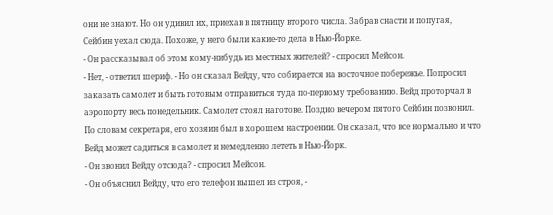они не знают. Но он удивил их, приехав в пятницу второго числа. Забрав снасти и попугая, Сейбин уехал сюда. Похоже, у него были какие-то дела в Нью-Йорке.
- Он рассказывал об этом кому-нибудь из местных жителей? - спросил Мейсон.
- Нет, - ответил шериф. - Но он сказал Вейду, что собирается на восточное побережье. Попросил заказать самолет и быть готовым отправиться туда по-первому требованию. Вейд проторчал в аэропорту весь понедельник. Самолет стоял наготове. Поздно вечером пятого Сейбин позвонил. По словам секретаря, его хозяин был в хорошем настроении. Он сказал, что все нормально и что Вейд может садиться в самолет и немедленно лететь в Нью-Йорк.
- Он звонил Вейду отсюда? - спросил Мейсон.
- Он объяснил Вейду, что его телефон вышел из строя, -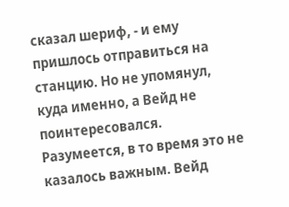сказал шериф, - и ему пришлось отправиться на станцию. Но не упомянул, куда именно, а Вейд не поинтересовался. Разумеется, в то время это не казалось важным. Вейд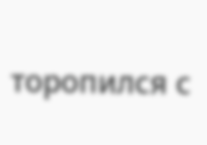торопился с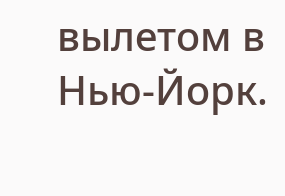вылетом в Нью-Йорк.